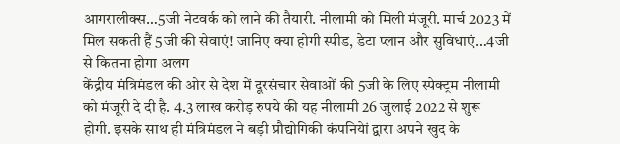आगरालीक्स…5जी नेटवर्क को लाने की तैयारी. नीलामी को मिली मंजूरी. मार्च 2023 में मिल सकती हैं 5जी की सेवाएं! जानिए क्या होगी स्पीड, डेटा प्लान और सुविधाएं…4जी से कितना होगा अलग
केंद्रीय मंत्रिमंडल की ओर से देश में दूरसंचार सेवाओं की 5जी के लिए स्पेक्ट्रम नीलामी को मंजूरी दे दी है. 4.3 लाख करोड़ रुपये की यह नीलामी 26 जुलाई 2022 से शुरू होगी. इसके साथ ही मंत्रिमंडल ने बड़ी प्रौद्योगिकी कंपनियेां द्वारा अपने खुद के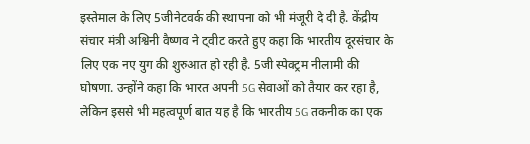इस्तेमाल के लिए 5जीनेटवर्क की स्थापना को भी मंजूरी दे दी है. केंद्रीय संचार मंत्री अश्विनी वैष्णव ने ट्वीट करते हुए कहा कि भारतीय दूरसंचार के लिए एक नए युग की शुरुआत हो रही है. 5जी स्पेक्ट्रम नीलामी की घोषणा. उन्होंने कहा कि भारत अपनी 5G सेवाओं को तैयार कर रहा है, लेकिन इससे भी महत्वपूर्ण बात यह है कि भारतीय 5G तकनीक का एक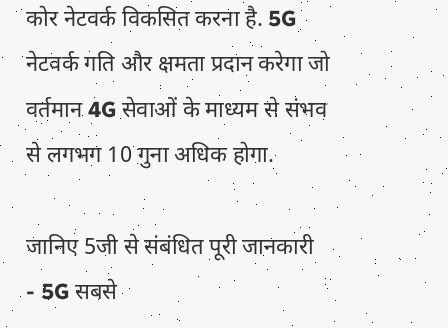कोर नेटवर्क विकसित करना है. 5G नेटवर्क गति और क्षमता प्रदान करेगा जो वर्तमान 4G सेवाओं के माध्यम से संभव से लगभग 10 गुना अधिक होगा.

जानिए 5जी से संबंधित पूरी जानकारी
- 5G सबसे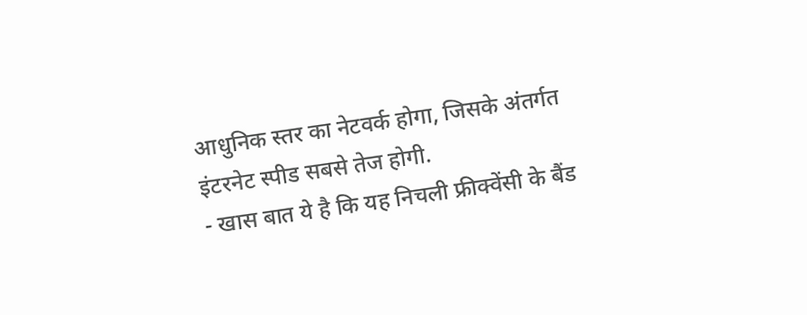आधुनिक स्तर का नेटवर्क होगा, जिसके अंतर्गत इंटरनेट स्पीड सबसे तेज होगी.
- खास बात ये है कि यह निचली फ्रीक्वेंसी के बैंड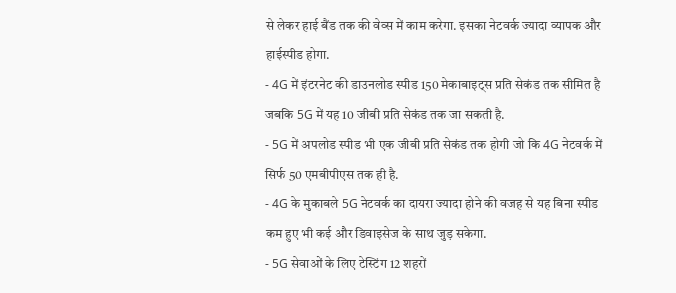से लेकर हाई बैंड तक की वेव्स में काम करेगा. इसका नेटवर्क ज्यादा व्यापक और हाईस्पीड होगा.
- 4G में इंटरनेट की डाउनलोड स्पीड 150 मेकाबाइट्स प्रति सेकंड तक सीमित है जबकि 5G में यह 10 जीबी प्रति सेकंड तक जा सकती है.
- 5G में अपलोड स्पीड भी एक जीबी प्रति सेकंड तक होगी जो कि 4G नेटवर्क में सिर्फ 50 एमबीपीएस तक ही है.
- 4G के मुकाबले 5G नेटवर्क का दायरा ज्यादा होने की वजह से यह बिना स्पीड कम हुए भी कई और डिवाइसेज के साथ जुड़ सकेगा.
- 5G सेवाओं के लिए टेस्टिंग 12 शहरों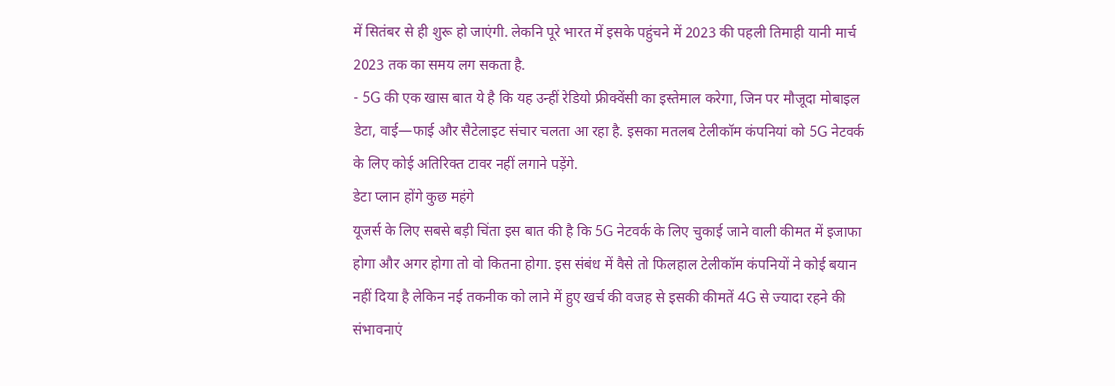में सितंबर से ही शुरू हो जाएंगी. लेकनि पूरे भारत में इसके पहुंचने में 2023 की पहली तिमाही यानी मार्च 2023 तक का समय लग सकता है.
- 5G की एक खास बात ये है कि यह उन्हीं रेडियो फ्रीक्वेंसी का इस्तेमाल करेगा, जिन पर मौजूदा मोबाइल डेटा, वाई—फाई और सैटेलाइट संचार चलता आ रहा है. इसका मतलब टेलीकॉम कंपनियां को 5G नेटवर्क के लिए कोई अतिरिक्त टावर नहीं लगाने पड़ेंगे.
डेटा प्लान होंगे कुछ महंगे
यूजर्स के लिए सबसे बड़ी चिंता इस बात की है कि 5G नेटवर्क के लिए चुकाई जाने वाली कीमत में इजाफा होगा और अगर होगा तो वो कितना होगा. इस संबंध में वैसे तो फिलहाल टेलीकॉम कंपनियों ने कोई बयान नहीं दिया है लेकिन नई तकनीक को लाने में हुए खर्च की वजह से इसकी कीमतें 4G से ज्यादा रहने की संभावनाएं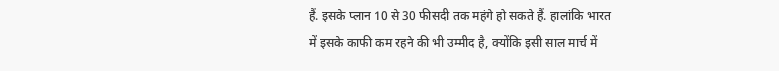हैं. इसके प्लान 10 से 30 फीसदी तक महंगे हो सकते हैं. हालांकि भारत में इसके काफी कम रहने की भी उम्मीद है, क्योंकि इसी साल मार्च में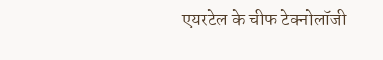एयरटेल के चीफ टेक्नोलॉजी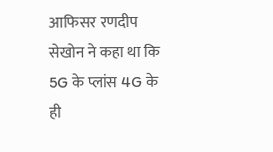आफिसर रणदीप सेखोन ने कहा था कि 5G के प्लांस 4G के ही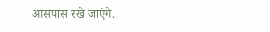आसपास रखे जाएंगे.